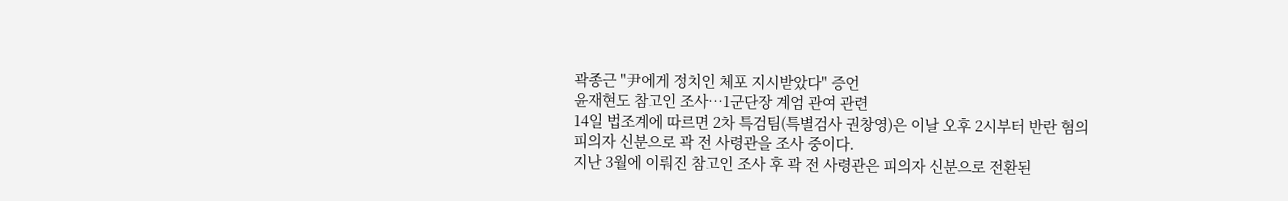곽종근 "尹에게 정치인 체포 지시받았다" 증언
윤재현도 참고인 조사…1군단장 계엄 관여 관련
14일 법조계에 따르면 2차 특검팀(특별검사 권창영)은 이날 오후 2시부터 반란 혐의 피의자 신분으로 곽 전 사령관을 조사 중이다.
지난 3월에 이뤄진 참고인 조사 후 곽 전 사령관은 피의자 신분으로 전환된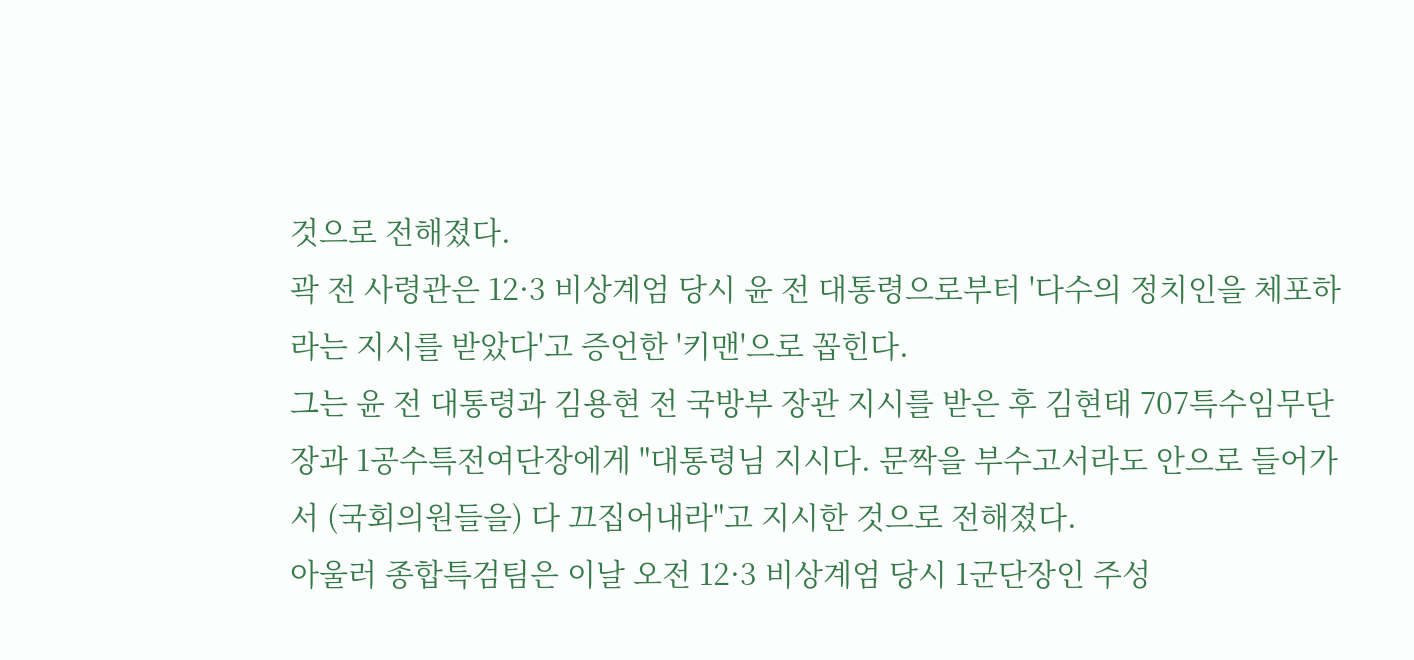것으로 전해졌다.
곽 전 사령관은 12·3 비상계엄 당시 윤 전 대통령으로부터 '다수의 정치인을 체포하라는 지시를 받았다'고 증언한 '키맨'으로 꼽힌다.
그는 윤 전 대통령과 김용현 전 국방부 장관 지시를 받은 후 김현태 707특수임무단장과 1공수특전여단장에게 "대통령님 지시다. 문짝을 부수고서라도 안으로 들어가서 (국회의원들을) 다 끄집어내라"고 지시한 것으로 전해졌다.
아울러 종합특검팀은 이날 오전 12·3 비상계엄 당시 1군단장인 주성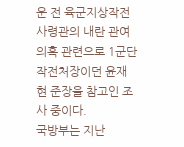운 전 육군지상작전사령관의 내란 관여 의혹 관련으로 1군단 작전처장이던 윤재현 준장을 참고인 조사 중이다.
국방부는 지난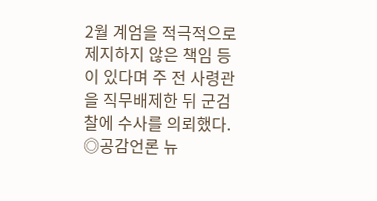2월 계엄을 적극적으로 제지하지 않은 책임 등이 있다며 주 전 사령관을 직무배제한 뒤 군검찰에 수사를 의뢰했다.
◎공감언론 뉴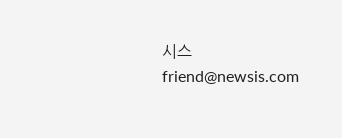시스 friend@newsis.com